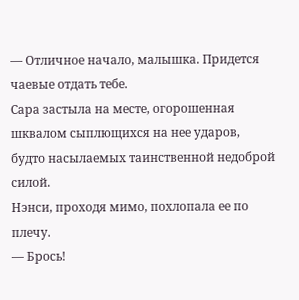— Отличное начало, малышка. Придется чаевые отдать тебе.
Сара застыла на месте, огорошенная шквалом сыплющихся на нее ударов, будто насылаемых таинственной недоброй силой.
Нэнси, проходя мимо, похлопала ее по плечу.
— Брось!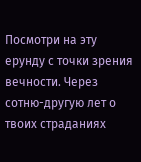Посмотри на эту ерунду с точки зрения вечности. Через сотню-другую лет о твоих страданиях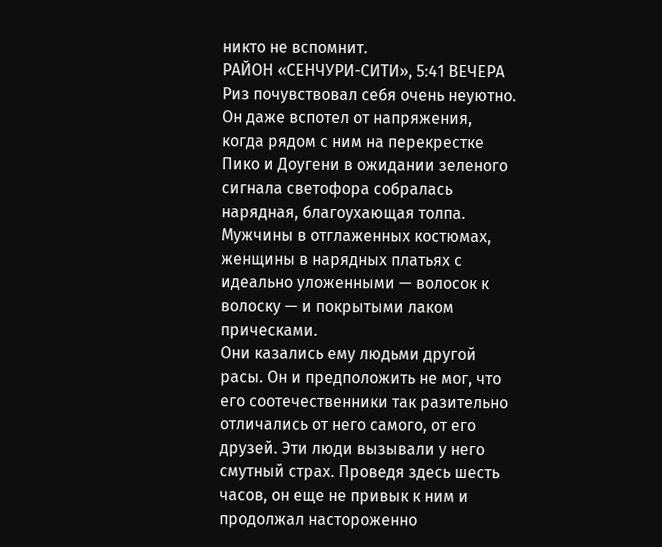никто не вспомнит.
РАЙОН «СЕНЧУРИ-СИТИ», 5:41 ВЕЧЕРА
Риз почувствовал себя очень неуютно. Он даже вспотел от напряжения, когда рядом с ним на перекрестке Пико и Доугени в ожидании зеленого сигнала светофора собралась нарядная, благоухающая толпа. Мужчины в отглаженных костюмах, женщины в нарядных платьях с идеально уложенными — волосок к волоску — и покрытыми лаком прическами.
Они казались ему людьми другой расы. Он и предположить не мог, что его соотечественники так разительно отличались от него самого, от его друзей. Эти люди вызывали у него смутный страх. Проведя здесь шесть часов, он еще не привык к ним и продолжал настороженно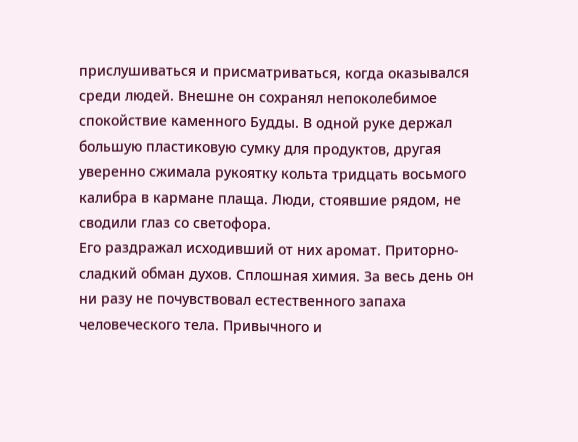прислушиваться и присматриваться, когда оказывался среди людей. Внешне он сохранял непоколебимое спокойствие каменного Будды. В одной руке держал большую пластиковую сумку для продуктов, другая уверенно сжимала рукоятку кольта тридцать восьмого калибра в кармане плаща. Люди, стоявшие рядом, не сводили глаз со светофора.
Его раздражал исходивший от них аромат. Приторно-сладкий обман духов. Сплошная химия. За весь день он ни разу не почувствовал естественного запаха человеческого тела. Привычного и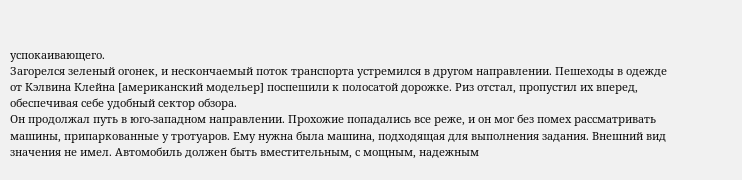успокаивающего.
Загорелся зеленый огонек, и нескончаемый поток транспорта устремился в другом направлении. Пешеходы в одежде от Кэлвина Клейна [американский модельер] поспешили к полосатой дорожке. Риз отстал, пропустил их вперед, обеспечивая себе удобный сектор обзора.
Он продолжал путь в юго-западном направлении. Прохожие попадались все реже, и он мог без помех рассматривать машины, припаркованные у тротуаров. Ему нужна была машина, подходящая для выполнения задания. Внешний вид значения не имел. Автомобиль должен быть вместительным, с мощным, надежным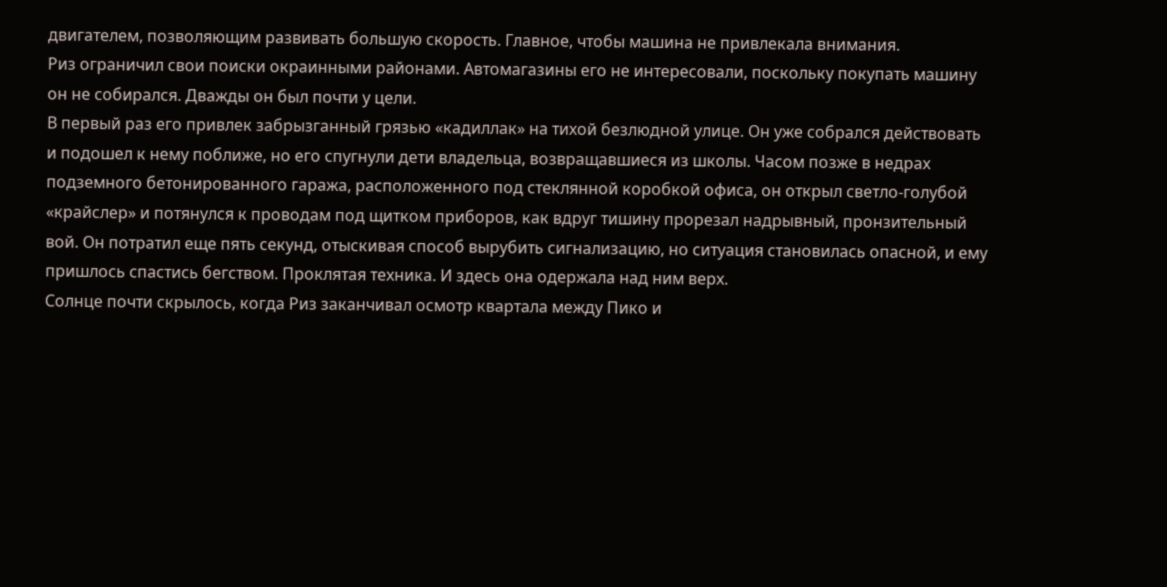двигателем, позволяющим развивать большую скорость. Главное, чтобы машина не привлекала внимания.
Риз ограничил свои поиски окраинными районами. Автомагазины его не интересовали, поскольку покупать машину он не собирался. Дважды он был почти у цели.
В первый раз его привлек забрызганный грязью «кадиллак» на тихой безлюдной улице. Он уже собрался действовать и подошел к нему поближе, но его спугнули дети владельца, возвращавшиеся из школы. Часом позже в недрах подземного бетонированного гаража, расположенного под стеклянной коробкой офиса, он открыл светло-голубой «крайслер» и потянулся к проводам под щитком приборов, как вдруг тишину прорезал надрывный, пронзительный вой. Он потратил еще пять секунд, отыскивая способ вырубить сигнализацию, но ситуация становилась опасной, и ему пришлось спастись бегством. Проклятая техника. И здесь она одержала над ним верх.
Солнце почти скрылось, когда Риз заканчивал осмотр квартала между Пико и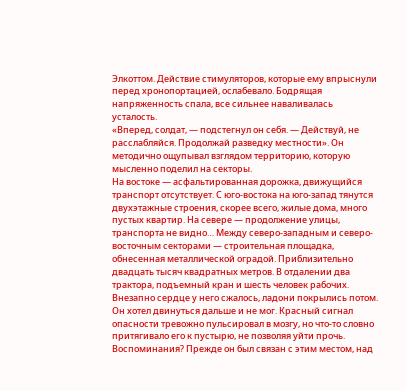Элкоттом. Действие стимуляторов, которые ему впрыснули перед хронопортацией, ослабевало. Бодрящая напряженность спала, все сильнее наваливалась усталость.
«Вперед, солдат, — подстегнул он себя. — Действуй, не расслабляйся. Продолжай разведку местности». Он методично ощупывал взглядом территорию, которую мысленно поделил на секторы.
На востоке — асфальтированная дорожка, движущийся транспорт отсутствует. С юго-востока на юго-запад тянутся двухэтажные строения, скорее всего, жилые дома, много пустых квартир. На севере — продолжение улицы, транспорта не видно… Между северо-западным и северо-восточным секторами — строительная площадка, обнесенная металлической оградой. Приблизительно двадцать тысяч квадратных метров. В отдалении два трактора, подъемный кран и шесть человек рабочих.
Внезапно сердце у него сжалось, ладони покрылись потом. Он хотел двинуться дальше и не мог. Красный сигнал опасности тревожно пульсировал в мозгу, но что-то словно притягивало его к пустырю, не позволяя уйти прочь. Воспоминания? Прежде он был связан с этим местом, над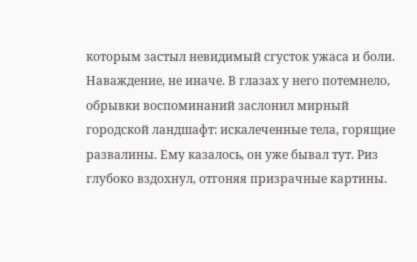которым застыл невидимый сгусток ужаса и боли. Наваждение, не иначе. В глазах у него потемнело, обрывки воспоминаний заслонил мирный городской ландшафт: искалеченные тела, горящие развалины. Ему казалось, он уже бывал тут. Риз глубоко вздохнул, отгоняя призрачные картины.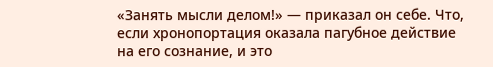«Занять мысли делом!» — приказал он себе. Что, если хронопортация оказала пагубное действие на его сознание, и это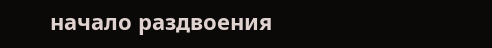начало раздвоения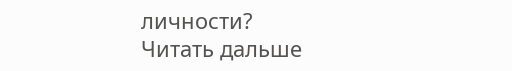личности?
Читать дальше